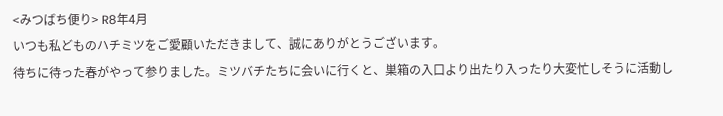<みつばち便り> R8年4月
いつも私どものハチミツをご愛顧いただきまして、誠にありがとうございます。
待ちに待った春がやって参りました。ミツバチたちに会いに行くと、巣箱の入口より出たり入ったり大変忙しそうに活動し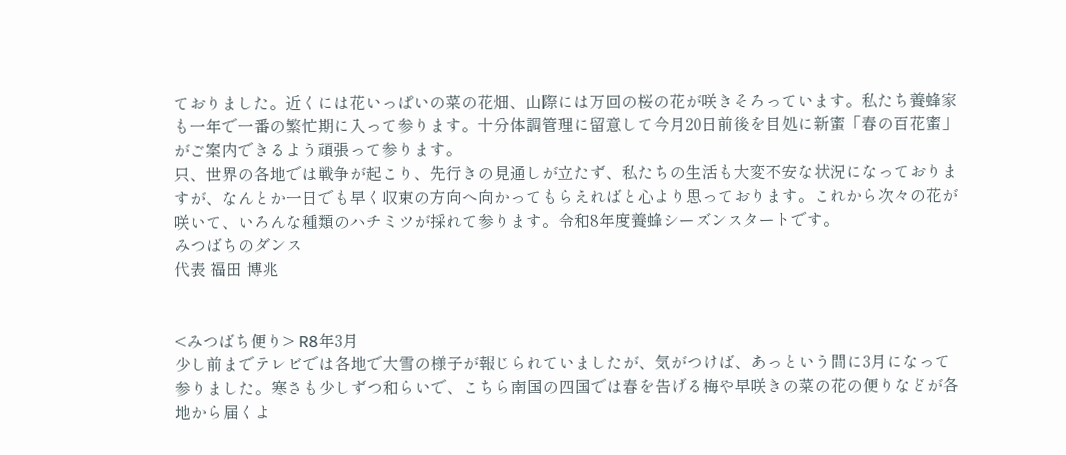ておりました。近くには花いっぱいの菜の花畑、山際には万回の桜の花が咲きそろっています。私たち養蜂家も一年で一番の繁忙期に入って参ります。十分体調管理に留意して今月20日前後を目処に新蜜「春の百花蜜」がご案内できるよう頑張って参ります。
只、世界の各地では戦争が起こり、先行きの見通しが立たず、私たちの生活も大変不安な状況になっておりますが、なんとか一日でも早く収束の方向へ向かってもらえればと心より思っております。これから次々の花が咲いて、いろんな種類のハチミツが採れて参ります。令和8年度養蜂シーズンスタートです。
みつばちのダンス
代表 福田 博兆


<みつばち便り> R8年3月
少し前までテレビでは各地で大雪の様子が報じられていましたが、気がつけば、あっという間に3月になって参りました。寒さも少しずつ和らいで、こちら南国の四国では春を告げる梅や早咲きの菜の花の便りなどが各地から届くよ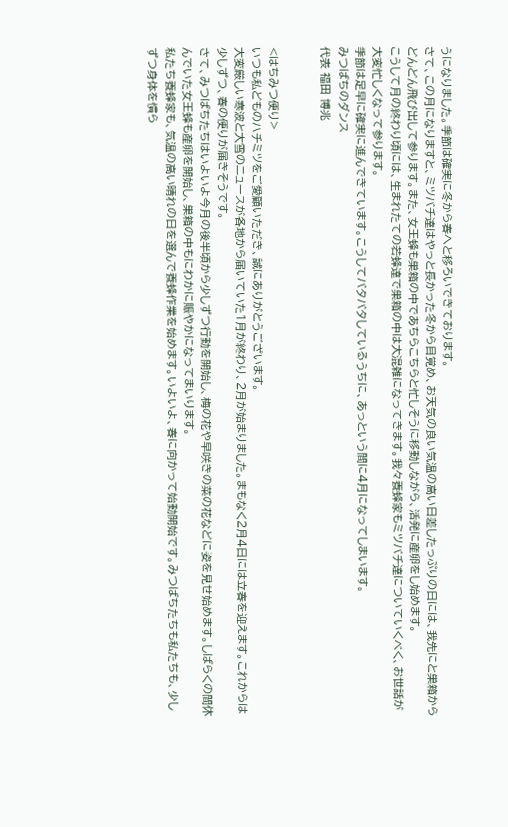うになりました。季節は確実に冬から春へと移ろいできております。
さて、この月になりますと、ミツバチ達はやっと長かった冬から目覚め、お天気の良い気温の高い日差したっぷりの日には、我先にと巣箱からどんどん飛び出して参ります。また、女王蜂も巣箱の中であちらこちらと忙しそうに移動しながら、活発に産卵をし始めます。
こうして月の終わり頃には、生まれたての若蜂達で巣箱の中は大混雑になってきます。我々養蜂家もミツバチ達についていくべく、お世話が大変忙しくなって参ります。
季節は足早に確実に進んできています。こうしてバタバタしているうちに、あっという間に4月になってしまいます。
みつばちのダンス
代表 福田 博兆


<はちみつ便り>
いつも私どものハチミツをご愛顧いただき、誠にありがとうございます。
大変厳しい寒波と大雪のニュースが各地から届いていた1月が終わり、2月が始まりました。まもなく2月4日には立春を迎えます。これからは少しずつ、春の便りが届きそうです。
さて、みつばちたちはいよいよ今月の後半頃から少しずつ行動を開始し、梅の花や早咲きの菜の花などに姿を見せ始めます。しばらくの間休んでいた女王蜂も産卵を開始し、巣箱の中もにわかに賑やかになってまいります。
私たち養蜂家も、気温の高い晴れの日を選んで養蜂作業を始めます。いよいよ、春に向かって始動開始です。みつばちたちも私たちも、少しずつ身体を慣ら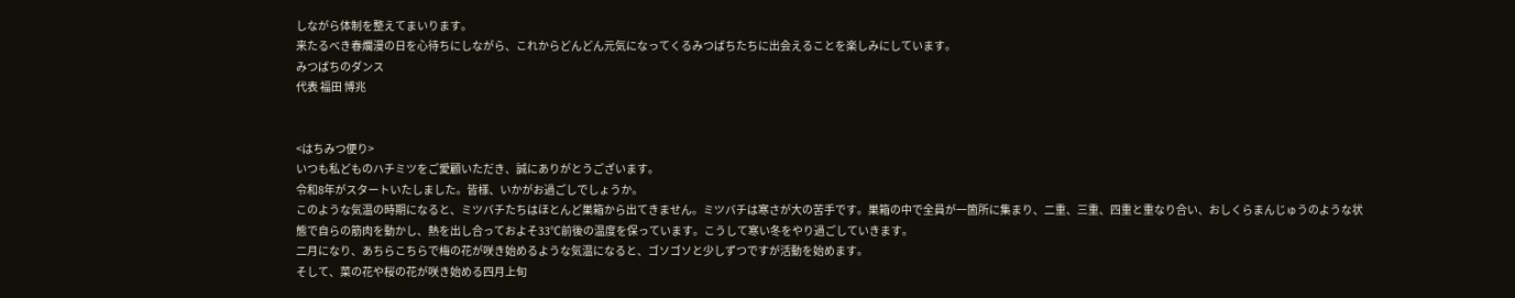しながら体制を整えてまいります。
来たるべき春爛漫の日を心待ちにしながら、これからどんどん元気になってくるみつばちたちに出会えることを楽しみにしています。
みつばちのダンス
代表 福田 博兆


<はちみつ便り>
いつも私どものハチミツをご愛顧いただき、誠にありがとうございます。
令和8年がスタートいたしました。皆様、いかがお過ごしでしょうか。
このような気温の時期になると、ミツバチたちはほとんど巣箱から出てきません。ミツバチは寒さが大の苦手です。巣箱の中で全員が一箇所に集まり、二重、三重、四重と重なり合い、おしくらまんじゅうのような状態で自らの筋肉を動かし、熱を出し合っておよそ33℃前後の温度を保っています。こうして寒い冬をやり過ごしていきます。
二月になり、あちらこちらで梅の花が咲き始めるような気温になると、ゴソゴソと少しずつですが活動を始めます。
そして、菜の花や桜の花が咲き始める四月上旬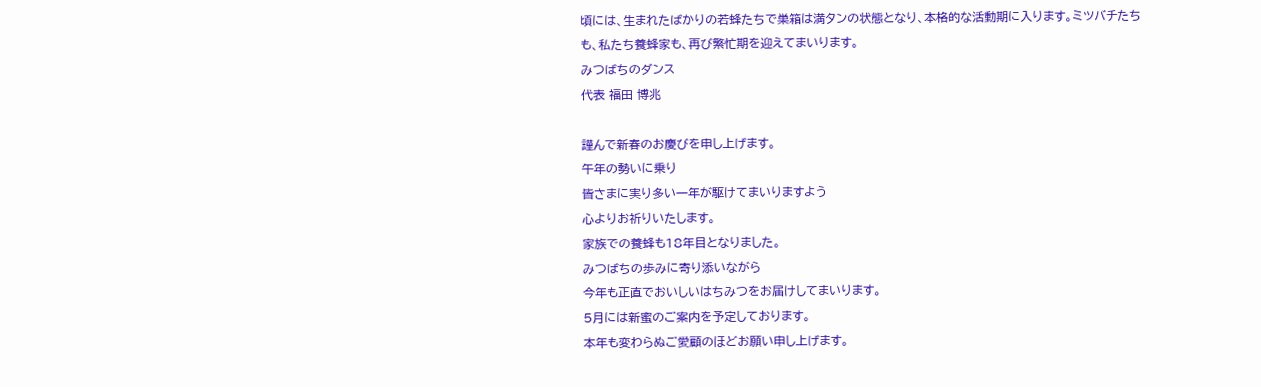頃には、生まれたばかりの若蜂たちで巣箱は満タンの状態となり、本格的な活動期に入ります。ミツバチたちも、私たち養蜂家も、再び繁忙期を迎えてまいります。
みつばちのダンス
代表 福田 博兆

謹んで新春のお慶びを申し上げます。
午年の勢いに乗り
皆さまに実り多い一年が駆けてまいりますよう
心よりお祈りいたします。
家族での養蜂も18年目となりました。
みつばちの歩みに寄り添いながら
今年も正直でおいしいはちみつをお届けしてまいります。
5月には新蜜のご案内を予定しております。
本年も変わらぬご愛顧のほどお願い申し上げます。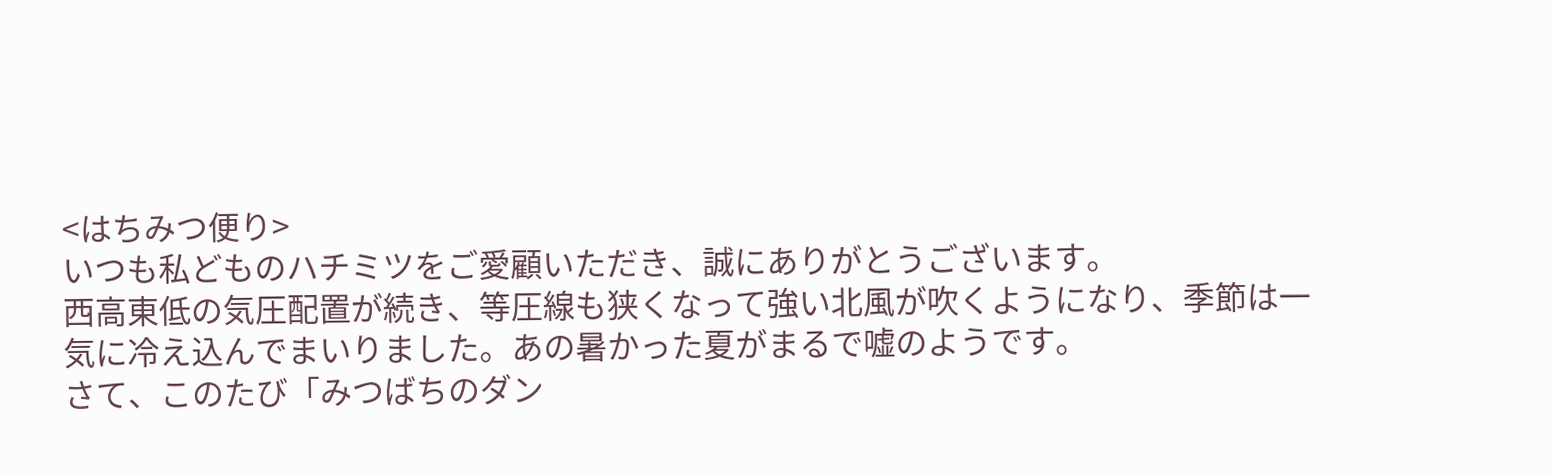<はちみつ便り>
いつも私どものハチミツをご愛顧いただき、誠にありがとうございます。
西高東低の気圧配置が続き、等圧線も狭くなって強い北風が吹くようになり、季節は一気に冷え込んでまいりました。あの暑かった夏がまるで嘘のようです。
さて、このたび「みつばちのダン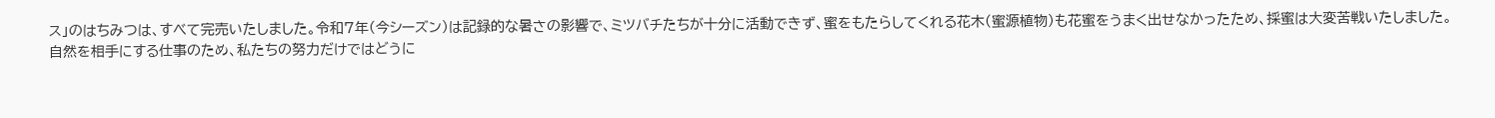ス」のはちみつは、すべて完売いたしました。令和7年(今シーズン)は記録的な暑さの影響で、ミツバチたちが十分に活動できず、蜜をもたらしてくれる花木(蜜源植物)も花蜜をうまく出せなかったため、採蜜は大変苦戦いたしました。
自然を相手にする仕事のため、私たちの努力だけではどうに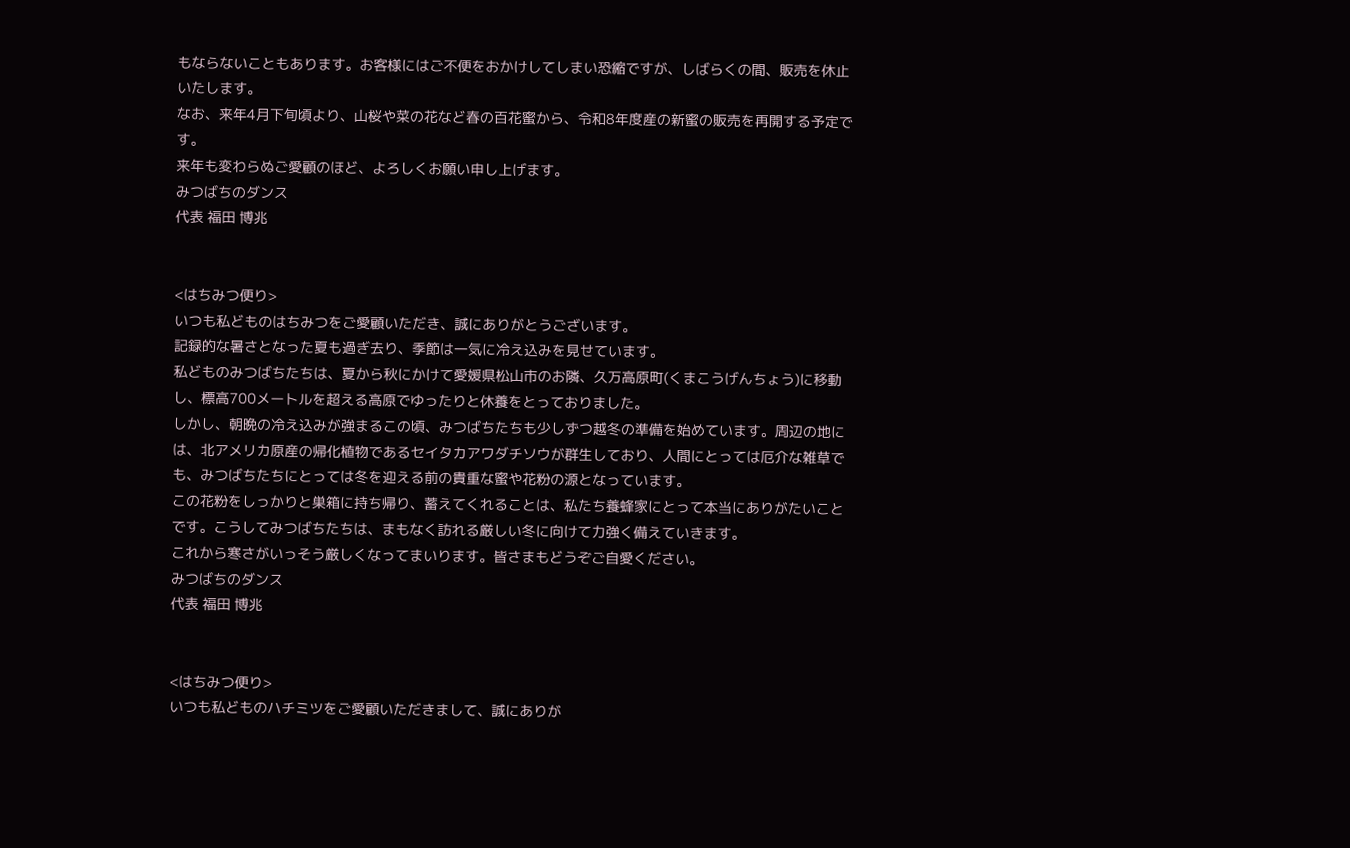もならないこともあります。お客様にはご不便をおかけしてしまい恐縮ですが、しばらくの間、販売を休止いたします。
なお、来年4月下旬頃より、山桜や菜の花など春の百花蜜から、令和8年度産の新蜜の販売を再開する予定です。
来年も変わらぬご愛顧のほど、よろしくお願い申し上げます。
みつばちのダンス
代表 福田 博兆


<はちみつ便り>
いつも私どものはちみつをご愛顧いただき、誠にありがとうございます。
記録的な暑さとなった夏も過ぎ去り、季節は一気に冷え込みを見せています。
私どものみつばちたちは、夏から秋にかけて愛媛県松山市のお隣、久万高原町(くまこうげんちょう)に移動し、標高700メートルを超える高原でゆったりと休養をとっておりました。
しかし、朝晩の冷え込みが強まるこの頃、みつばちたちも少しずつ越冬の準備を始めています。周辺の地には、北アメリカ原産の帰化植物であるセイタカアワダチソウが群生しており、人間にとっては厄介な雑草でも、みつばちたちにとっては冬を迎える前の貴重な蜜や花粉の源となっています。
この花粉をしっかりと巣箱に持ち帰り、蓄えてくれることは、私たち養蜂家にとって本当にありがたいことです。こうしてみつばちたちは、まもなく訪れる厳しい冬に向けて力強く備えていきます。
これから寒さがいっそう厳しくなってまいります。皆さまもどうぞご自愛ください。
みつばちのダンス
代表 福田 博兆


<はちみつ便り>
いつも私どものハチミツをご愛顧いただきまして、誠にありが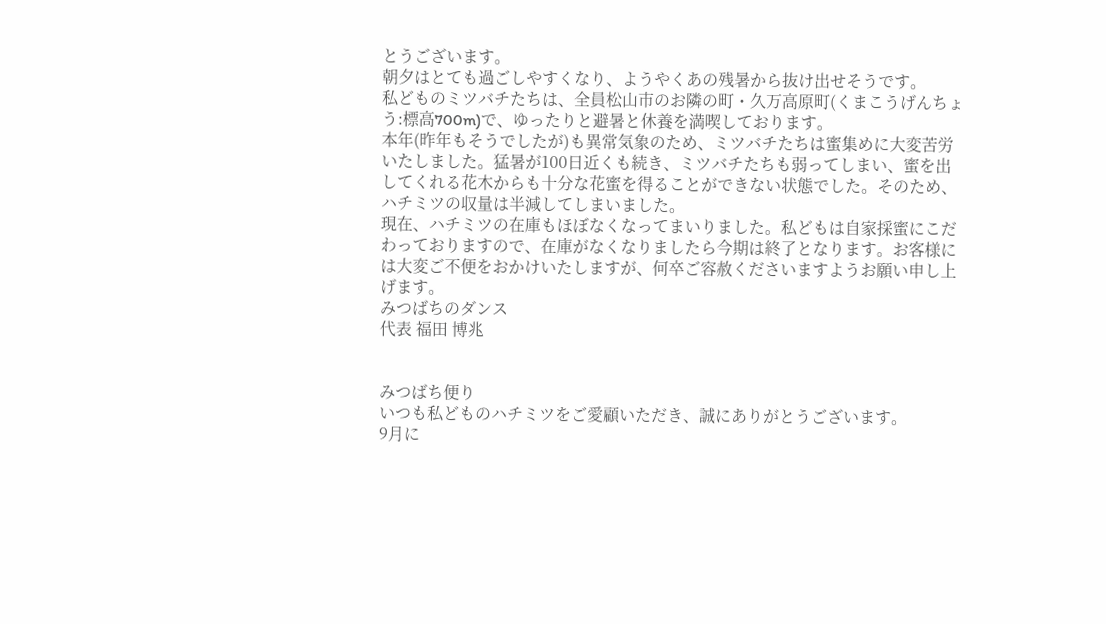とうございます。
朝夕はとても過ごしやすくなり、ようやくあの残暑から抜け出せそうです。
私どものミツバチたちは、全員松山市のお隣の町・久万高原町(くまこうげんちょう:標高700m)で、ゆったりと避暑と休養を満喫しております。
本年(昨年もそうでしたが)も異常気象のため、ミツバチたちは蜜集めに大変苦労いたしました。猛暑が100日近くも続き、ミツバチたちも弱ってしまい、蜜を出してくれる花木からも十分な花蜜を得ることができない状態でした。そのため、ハチミツの収量は半減してしまいました。
現在、ハチミツの在庫もほぼなくなってまいりました。私どもは自家採蜜にこだわっておりますので、在庫がなくなりましたら今期は終了となります。お客様には大変ご不便をおかけいたしますが、何卒ご容赦くださいますようお願い申し上げます。
みつばちのダンス
代表 福田 博兆


みつばち便り
いつも私どものハチミツをご愛顧いただき、誠にありがとうございます。
9月に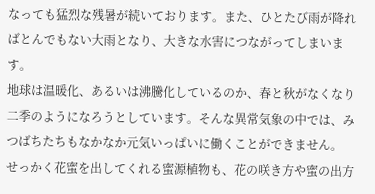なっても猛烈な残暑が続いております。また、ひとたび雨が降ればとんでもない大雨となり、大きな水害につながってしまいます。
地球は温暖化、あるいは沸騰化しているのか、春と秋がなくなり二季のようになろうとしています。そんな異常気象の中では、みつばちたちもなかなか元気いっぱいに働くことができません。
せっかく花蜜を出してくれる蜜源植物も、花の咲き方や蜜の出方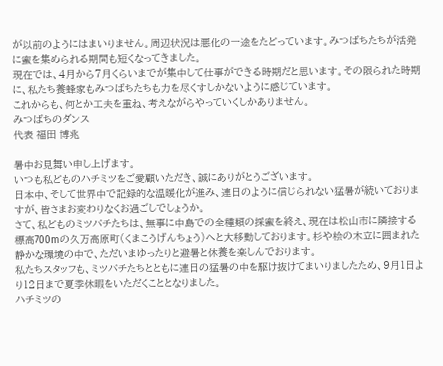が以前のようにはまいりません。周辺状況は悪化の一途をたどっています。みつばちたちが活発に蜜を集められる期間も短くなってきました。
現在では、4月から7月くらいまでが集中して仕事ができる時期だと思います。その限られた時期に、私たち養蜂家もみつばちたちも力を尽くすしかないように感じています。
これからも、何とか工夫を重ね、考えながらやっていくしかありません。
みつばちのダンス
代表 福田 博兆

暑中お見舞い申し上げます。
いつも私どものハチミツをご愛顧いただき、誠にありがとうございます。
日本中、そして世界中で記録的な温暖化が進み、連日のように信じられない猛暑が続いておりますが、皆さまお変わりなくお過ごしでしょうか。
さて、私どものミツバチたちは、無事に中島での全種類の採蜜を終え、現在は松山市に隣接する標高700mの久万高原町(くまこうげんちょう)へと大移動しております。杉や桧の木立に囲まれた静かな環境の中で、ただいまゆったりと避暑と休養を楽しんでおります。
私たちスタッフも、ミツバチたちとともに連日の猛暑の中を駆け抜けてまいりましたため、9月1日より12日まで夏季休暇をいただくこととなりました。
ハチミツの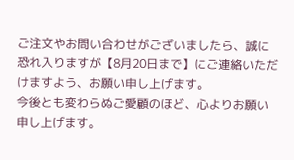ご注文やお問い合わせがございましたら、誠に恐れ入りますが【8月20日まで】にご連絡いただけますよう、お願い申し上げます。
今後とも変わらぬご愛顧のほど、心よりお願い申し上げます。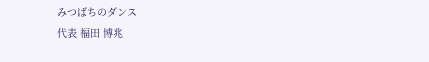みつばちのダンス
代表 福田 博兆